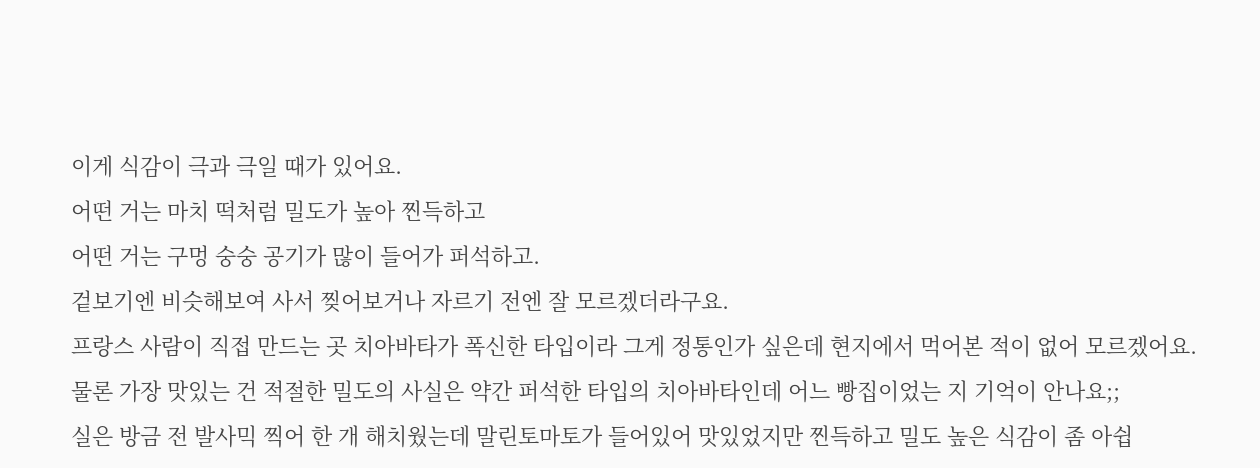이게 식감이 극과 극일 때가 있어요.
어떤 거는 마치 떡처럼 밀도가 높아 찐득하고
어떤 거는 구멍 숭숭 공기가 많이 들어가 퍼석하고.
겉보기엔 비슷해보여 사서 찢어보거나 자르기 전엔 잘 모르겠더라구요.
프랑스 사람이 직접 만드는 곳 치아바타가 폭신한 타입이라 그게 정통인가 싶은데 현지에서 먹어본 적이 없어 모르겠어요. 물론 가장 맛있는 건 적절한 밀도의 사실은 약간 퍼석한 타입의 치아바타인데 어느 빵집이었는 지 기억이 안나요;;
실은 방금 전 발사믹 찍어 한 개 해치웠는데 말린토마토가 들어있어 맛있었지만 찐득하고 밀도 높은 식감이 좀 아쉽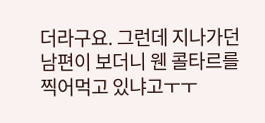더라구요. 그런데 지나가던 남편이 보더니 웬 콜타르를 찍어먹고 있냐고ㅜㅜ